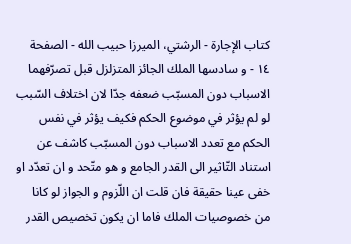كتاب الإجارة - الرشتي، الميرزا حبيب الله - الصفحة ١٤ - و سادسها الملك الجائز المتزلزل قبل تصرّفهما
الاسباب دون المسبّب ضعفه جدّا لان اختلاف السّبب لو لم يؤثر في موضوع الحكم فكيف يؤثر في نفس الحكم مع تعدد الاسباب دون المسبّب كاشف عن استناد التّاثير الى القدر الجامع و هو متّحد و ان تعدّد او خفى عينا حقيقة فان قلت ان اللّزوم و الجواز لو كانا من خصوصيات الملك فاما ان يكون تخصيص القدر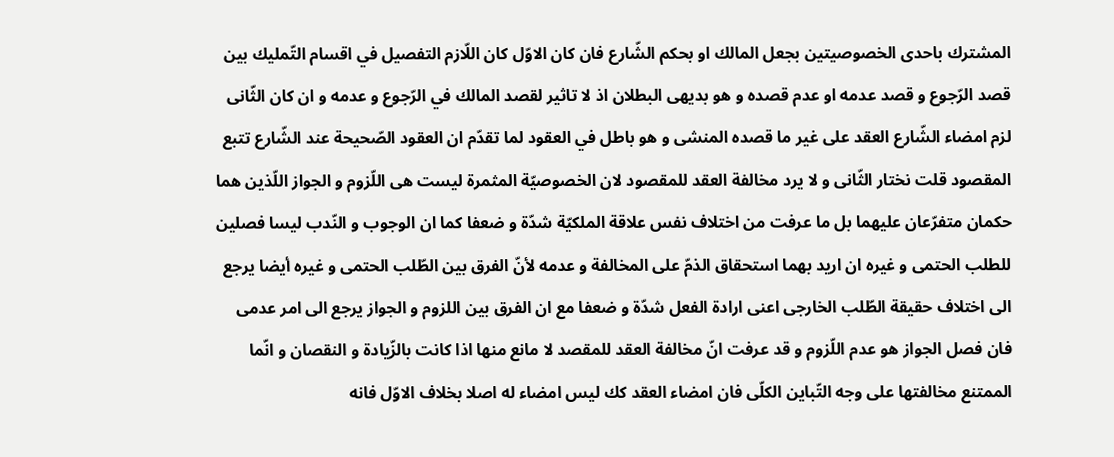المشترك باحدى الخصوصيتين بجعل المالك او بحكم الشّارع فان كان الاوّل كان اللّازم التفصيل في اقسام التّمليك بين قصد الرّجوع و قصد عدمه او عدم قصده و هو بديهى البطلان اذ لا تاثير لقصد المالك في الرّجوع و عدمه و ان كان الثّانى لزم امضاء الشّارع العقد على غير ما قصده المنشى و هو باطل في العقود لما تقدّم ان العقود الصّحيحة عند الشّارع تتبع المقصود قلت نختار الثّانى و لا يرد مخالفة العقد للمقصود لان الخصوصيّة المثمرة ليست هى اللّزوم و الجواز اللّذين هما حكمان متفرّعان عليهما بل ما عرفت من اختلاف نفس علاقة الملكيّة شدّة و ضعفا كما ان الوجوب و النّدب ليسا فصلين للطلب الحتمى و غيره ان اريد بهما استحقاق الذمّ على المخالفة و عدمه لأنّ الفرق بين الطّلب الحتمى و غيره أيضا يرجع الى اختلاف حقيقة الطّلب الخارجى اعنى ارادة الفعل شدّة و ضعفا مع ان الفرق بين اللزوم و الجواز يرجع الى امر عدمى فان فصل الجواز هو عدم اللّزوم و قد عرفت انّ مخالفة العقد للمقصد لا مانع منها اذا كانت بالزّيادة و النقصان و انّما الممتنع مخالفتها على وجه التّباين الكلّى فان امضاء العقد كك ليس امضاء له اصلا بخلاف الاوّل فانه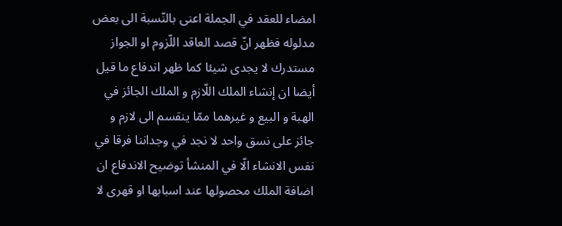امضاء للعقد في الجملة اعنى بالنّسبة الى بعض مدلوله فظهر انّ قصد العاقد اللّزوم او الجواز مستدرك لا يجدى شيئا كما ظهر اندفاع ما قيل أيضا ان إنشاء الملك اللّازم و الملك الجائز في الهبة و البيع و غيرهما ممّا ينقسم الى لازم و جائز على نسق واحد لا نجد في وجداننا فرقا في نفس الانشاء الّا في المنشأ توضيح الاندفاع ان اضافة الملك محصولها عند اسبابها او قهرى لا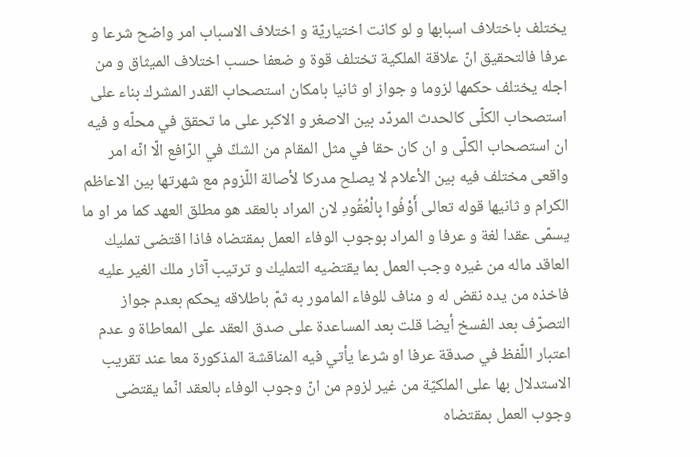يختلف باختلاف اسبابها و لو كانت اختياريّة و اختلاف الاسباب امر واضح شرعا و عرفا فالتحقيق انّ علاقة الملكية تختلف قوة و ضعفا حسب اختلاف الميثاق و من اجله يختلف حكمها لزوما و جواز او ثانيا بامكان استصحاب القدر المشرك بناء على استصحاب الكلّى كالحدث المردّد بين الاصغر و الاكبر على ما تحقق في محلّه و فيه ان استصحاب الكلّى و ان كان حقا في مثل المقام من الشكّ في الرّافع الّا انّه امر واقعى مختلف فيه بين الأعلام لا يصلح مدركا لأصالة اللّزوم مع شهرتها بين الاعاظم الكرام و ثانيها قوله تعالى أَوْفُوا بِالْعُقُودِ لان المراد بالعقد هو مطلق العهد كما مر او ما يسمّى عقدا لغة و عرفا و المراد بوجوب الوفاء العمل بمقتضاه فاذا اقتضى تمليك العاقد ماله من غيره وجب العمل بما يقتضيه التمليك و ترتيب آثار ملك الغير عليه فاخذه من يده نقض له و مناف للوفاء المامور به ثمّ باطلاقه يحكم بعدم جواز التصرّف بعد الفسخ أيضا قلت بعد المساعدة على صدق العقد على المعاطاة و عدم اعتبار اللّفظ في صدقة عرفا او شرعا يأتي فيه المناقشة المذكورة معا عند تقريب الاستدلال بها على الملكيّة من غير لزوم من انّ وجوب الوفاء بالعقد انّما يقتضى وجوب العمل بمقتضاه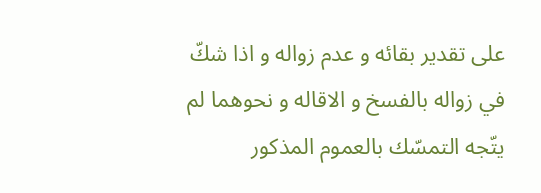على تقدير بقائه و عدم زواله و اذا شكّ في زواله بالفسخ و الاقاله و نحوهما لم يتّجه التمسّك بالعموم المذكور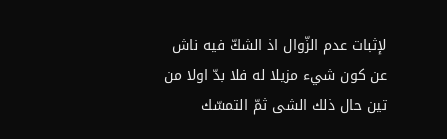لإثبات عدم الزّوال اذ الشكّ فيه ناش عن كون شيء مزيلا له فلا بدّ اولا من تين حال ذلك الشى ثمّ التمسّك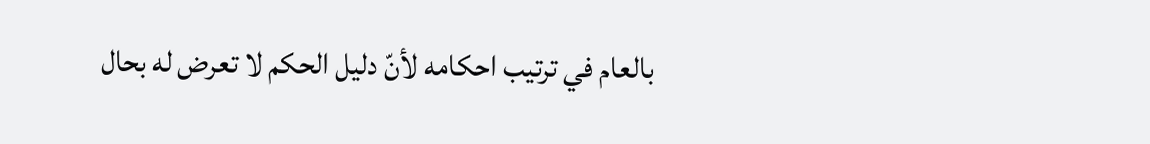بالعام في ترتيب احكامه لأنّ دليل الحكم لا تعرض له بحال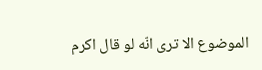الموضوع الا ترى انّه لو قال اكرم